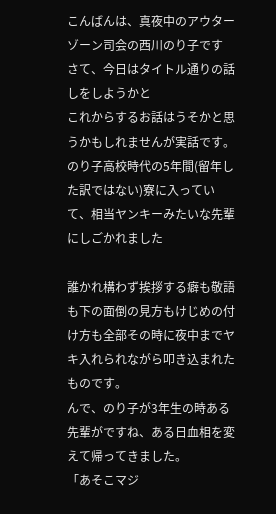こんばんは、真夜中のアウターゾーン司会の西川のり子です
さて、今日はタイトル通りの話しをしようかと
これからするお話はうそかと思うかもしれませんが実話です。
のり子高校時代の5年間(留年した訳ではない)寮に入っていて、相当ヤンキーみたいな先輩にしごかれました

誰かれ構わず挨拶する癖も敬語も下の面倒の見方もけじめの付け方も全部その時に夜中までヤキ入れられながら叩き込まれたものです。
んで、のり子が3年生の時ある先輩がですね、ある日血相を変えて帰ってきました。
「あそこマジ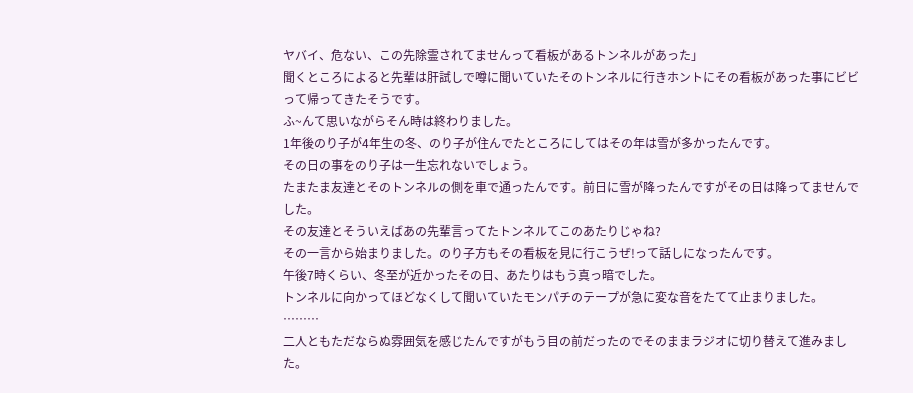ヤバイ、危ない、この先除霊されてませんって看板があるトンネルがあった」
聞くところによると先輩は肝試しで噂に聞いていたそのトンネルに行きホントにその看板があった事にビビって帰ってきたそうです。
ふ~んて思いながらそん時は終わりました。
1年後のり子が4年生の冬、のり子が住んでたところにしてはその年は雪が多かったんです。
その日の事をのり子は一生忘れないでしょう。
たまたま友達とそのトンネルの側を車で通ったんです。前日に雪が降ったんですがその日は降ってませんでした。
その友達とそういえばあの先輩言ってたトンネルてこのあたりじゃね?
その一言から始まりました。のり子方もその看板を見に行こうぜ!って話しになったんです。
午後7時くらい、冬至が近かったその日、あたりはもう真っ暗でした。
トンネルに向かってほどなくして聞いていたモンパチのテープが急に変な音をたてて止まりました。
………
二人ともただならぬ雰囲気を感じたんですがもう目の前だったのでそのままラジオに切り替えて進みました。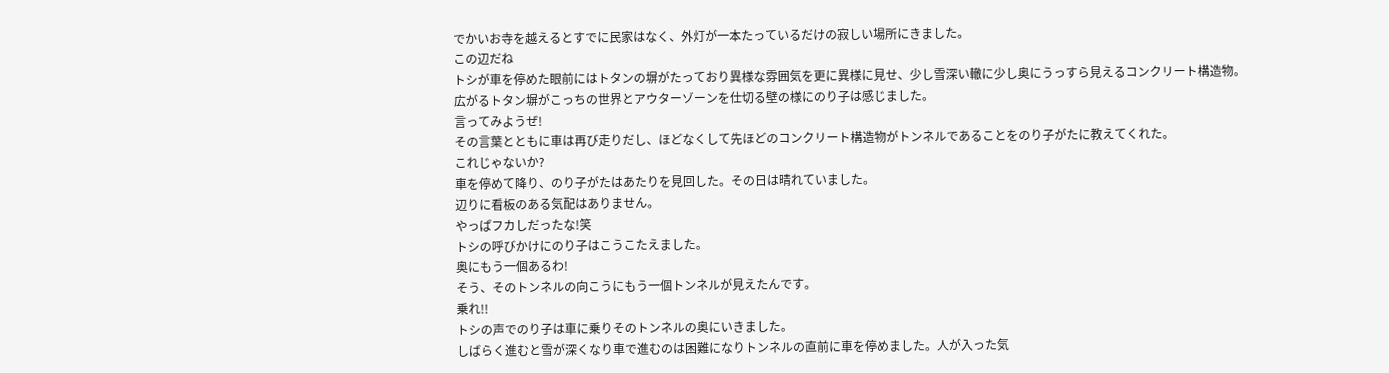でかいお寺を越えるとすでに民家はなく、外灯が一本たっているだけの寂しい場所にきました。
この辺だね
トシが車を停めた眼前にはトタンの塀がたっており異様な雰囲気を更に異様に見せ、少し雪深い轍に少し奥にうっすら見えるコンクリート構造物。
広がるトタン塀がこっちの世界とアウターゾーンを仕切る壁の様にのり子は感じました。
言ってみようぜ!
その言葉とともに車は再び走りだし、ほどなくして先ほどのコンクリート構造物がトンネルであることをのり子がたに教えてくれた。
これじゃないか?
車を停めて降り、のり子がたはあたりを見回した。その日は晴れていました。
辺りに看板のある気配はありません。
やっぱフカしだったな!笑
トシの呼びかけにのり子はこうこたえました。
奥にもう一個あるわ!
そう、そのトンネルの向こうにもう一個トンネルが見えたんです。
乗れ!!
トシの声でのり子は車に乗りそのトンネルの奥にいきました。
しばらく進むと雪が深くなり車で進むのは困難になりトンネルの直前に車を停めました。人が入った気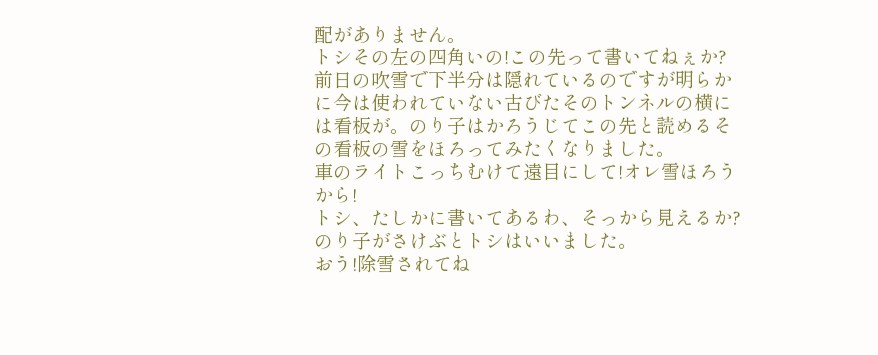配がありません。
トシその左の四角いの!この先って書いてねぇか?
前日の吹雪で下半分は隠れているのですが明らかに今は使われていない古びたそのトンネルの横には看板が。のり子はかろうじてこの先と読めるその看板の雪をほろってみたくなりました。
車のライトこっちむけて遠目にして!オレ雪ほろうから!
トシ、たしかに書いてあるわ、そっから見えるか?
のり子がさけぶとトシはいいました。
おう!除雪されてね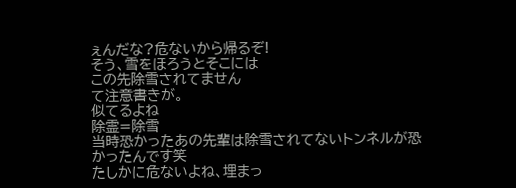ぇんだな?危ないから帰るぞ!
そう、雪をほろうとそこには
この先除雪されてません
て注意書きが。
似てるよね
除霊=除雪
当時恐かったあの先輩は除雪されてないトンネルが恐かったんです笑
たしかに危ないよね、埋まっ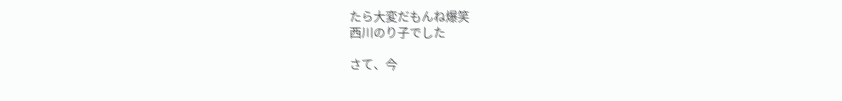たら大変だもんね爆笑
西川のり子でした

さて、今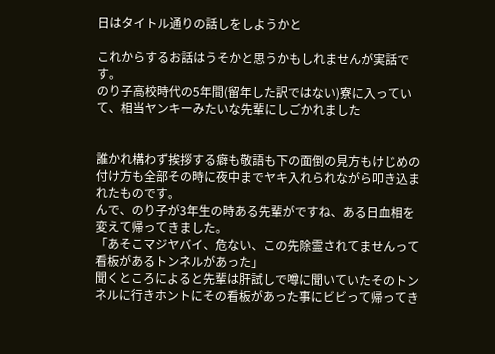日はタイトル通りの話しをしようかと

これからするお話はうそかと思うかもしれませんが実話です。
のり子高校時代の5年間(留年した訳ではない)寮に入っていて、相当ヤンキーみたいな先輩にしごかれました


誰かれ構わず挨拶する癖も敬語も下の面倒の見方もけじめの付け方も全部その時に夜中までヤキ入れられながら叩き込まれたものです。
んで、のり子が3年生の時ある先輩がですね、ある日血相を変えて帰ってきました。
「あそこマジヤバイ、危ない、この先除霊されてませんって看板があるトンネルがあった」
聞くところによると先輩は肝試しで噂に聞いていたそのトンネルに行きホントにその看板があった事にビビって帰ってき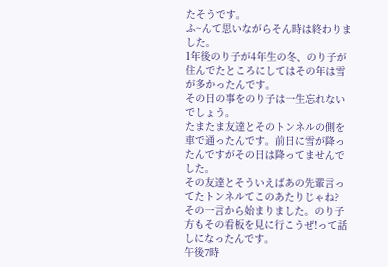たそうです。
ふ~んて思いながらそん時は終わりました。
1年後のり子が4年生の冬、のり子が住んでたところにしてはその年は雪が多かったんです。
その日の事をのり子は一生忘れないでしょう。
たまたま友達とそのトンネルの側を車で通ったんです。前日に雪が降ったんですがその日は降ってませんでした。
その友達とそういえばあの先輩言ってたトンネルてこのあたりじゃね?
その一言から始まりました。のり子方もその看板を見に行こうぜ!って話しになったんです。
午後7時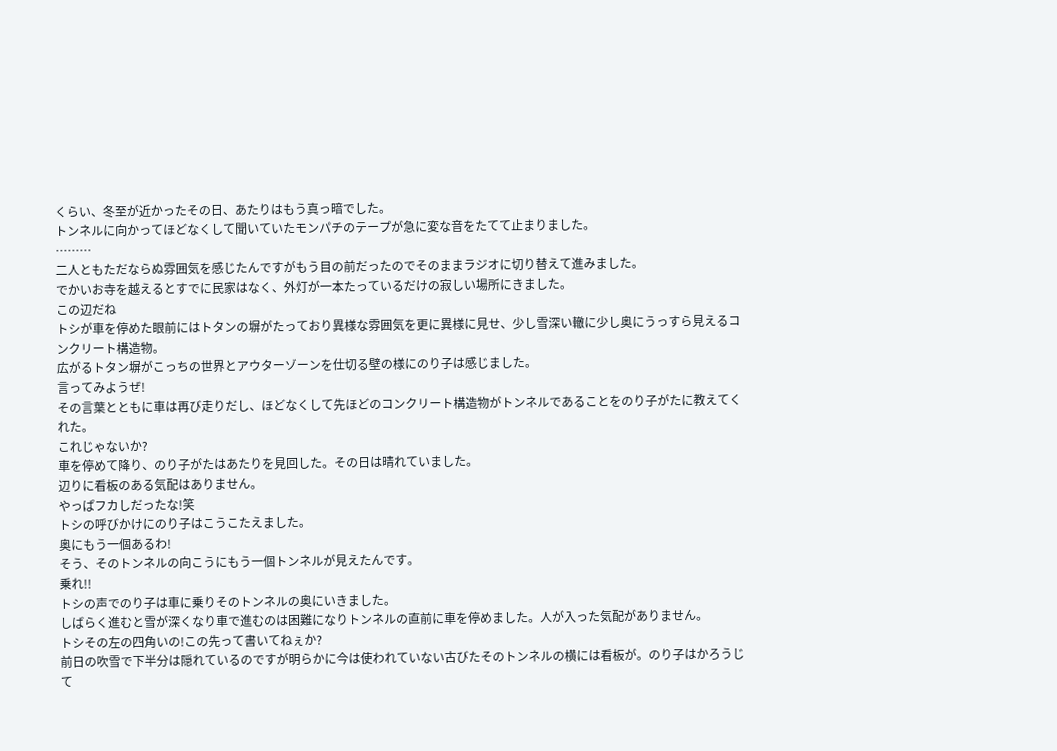くらい、冬至が近かったその日、あたりはもう真っ暗でした。
トンネルに向かってほどなくして聞いていたモンパチのテープが急に変な音をたてて止まりました。
………
二人ともただならぬ雰囲気を感じたんですがもう目の前だったのでそのままラジオに切り替えて進みました。
でかいお寺を越えるとすでに民家はなく、外灯が一本たっているだけの寂しい場所にきました。
この辺だね
トシが車を停めた眼前にはトタンの塀がたっており異様な雰囲気を更に異様に見せ、少し雪深い轍に少し奥にうっすら見えるコンクリート構造物。
広がるトタン塀がこっちの世界とアウターゾーンを仕切る壁の様にのり子は感じました。
言ってみようぜ!
その言葉とともに車は再び走りだし、ほどなくして先ほどのコンクリート構造物がトンネルであることをのり子がたに教えてくれた。
これじゃないか?
車を停めて降り、のり子がたはあたりを見回した。その日は晴れていました。
辺りに看板のある気配はありません。
やっぱフカしだったな!笑
トシの呼びかけにのり子はこうこたえました。
奥にもう一個あるわ!
そう、そのトンネルの向こうにもう一個トンネルが見えたんです。
乗れ!!
トシの声でのり子は車に乗りそのトンネルの奥にいきました。
しばらく進むと雪が深くなり車で進むのは困難になりトンネルの直前に車を停めました。人が入った気配がありません。
トシその左の四角いの!この先って書いてねぇか?
前日の吹雪で下半分は隠れているのですが明らかに今は使われていない古びたそのトンネルの横には看板が。のり子はかろうじて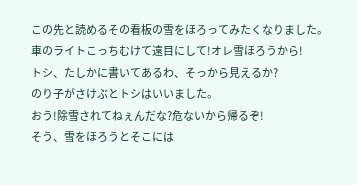この先と読めるその看板の雪をほろってみたくなりました。
車のライトこっちむけて遠目にして!オレ雪ほろうから!
トシ、たしかに書いてあるわ、そっから見えるか?
のり子がさけぶとトシはいいました。
おう!除雪されてねぇんだな?危ないから帰るぞ!
そう、雪をほろうとそこには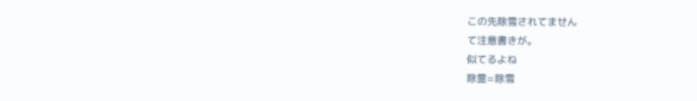この先除雪されてません
て注意書きが。
似てるよね
除霊=除雪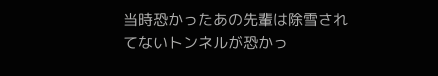当時恐かったあの先輩は除雪されてないトンネルが恐かっ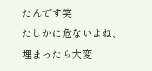たんです笑
たしかに危ないよね、埋まったら大変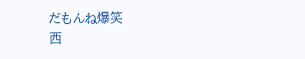だもんね爆笑
西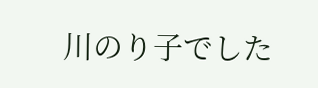川のり子でした